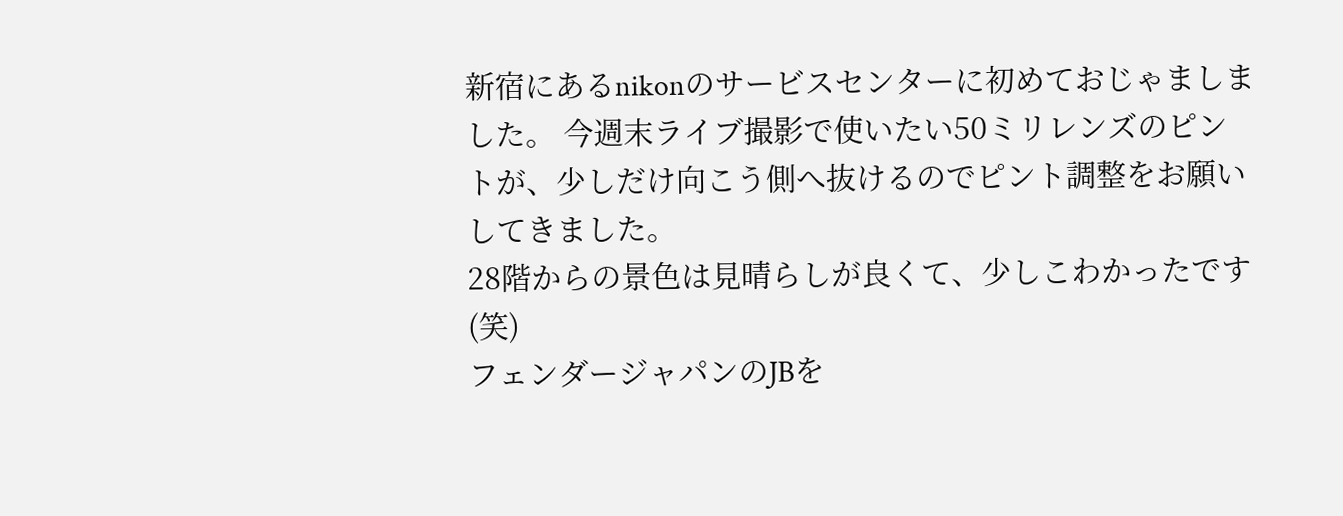新宿にあるnikonのサービスセンターに初めておじゃましました。 今週末ライブ撮影で使いたい50ミリレンズのピントが、少しだけ向こう側へ抜けるのでピント調整をお願いしてきました。
28階からの景色は見晴らしが良くて、少しこわかったです(笑)
フェンダージャパンのJBを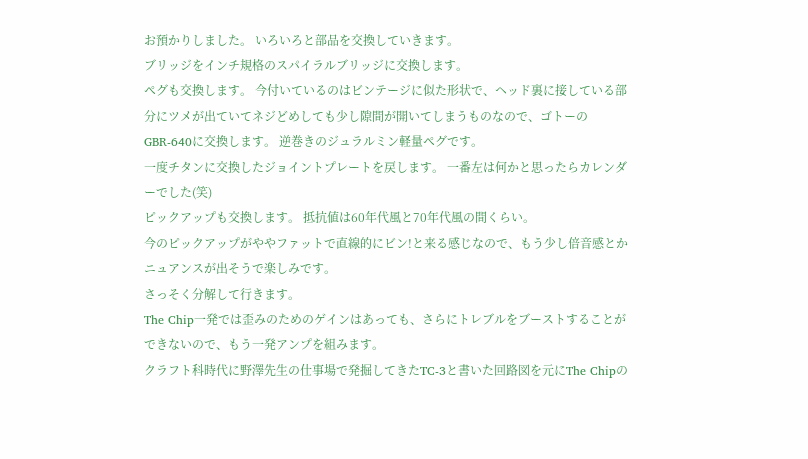お預かりしました。 いろいろと部品を交換していきます。
ブリッジをインチ規格のスパイラルブリッジに交換します。
ペグも交換します。 今付いているのはビンテージに似た形状で、ヘッド裏に接している部分にツメが出ていてネジどめしても少し隙間が開いてしまうものなので、ゴトーのGBR-640に交換します。 逆巻きのジュラルミン軽量ペグです。
一度チタンに交換したジョイントプレートを戻します。 一番左は何かと思ったらカレンダーでした(笑)
ピックアップも交換します。 抵抗値は60年代風と70年代風の間くらい。
今のピックアップがややファットで直線的にビン!と来る感じなので、もう少し倍音感とかニュアンスが出そうで楽しみです。
さっそく分解して行きます。
The Chip一発では歪みのためのゲインはあっても、さらにトレブルをブーストすることができないので、もう一発アンプを組みます。
クラフト科時代に野澤先生の仕事場で発掘してきたTC-3と書いた回路図を元にThe Chipの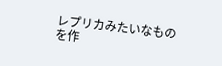レプリカみたいなものを作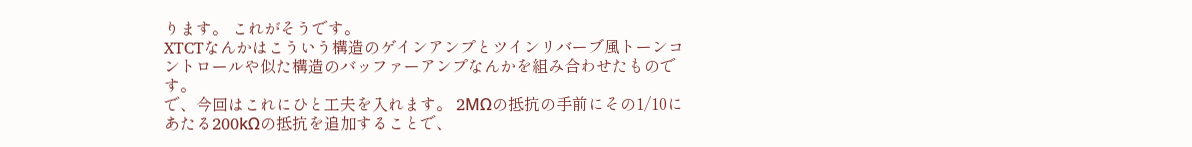ります。 これがそうです。
XTCTなんかはこういう構造のゲインアンプとツインリバーブ風トーンコントロールや似た構造のバッファーアンプなんかを組み合わせたものです。
で、今回はこれにひと工夫を入れます。 2MΩの抵抗の手前にその1/10にあたる200kΩの抵抗を追加することで、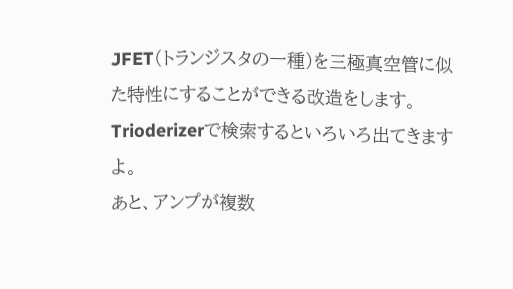JFET(トランジスタの一種)を三極真空管に似た特性にすることができる改造をします。 Trioderizerで検索するといろいろ出てきますよ。
あと、アンプが複数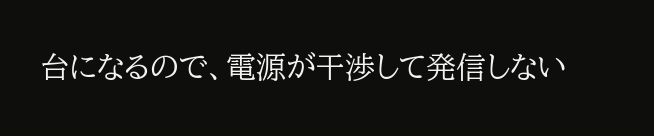台になるので、電源が干渉して発信しない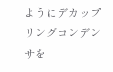ようにデカップリングコンデンサを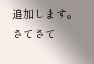追加します。
さてさて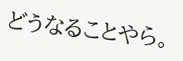どうなることやら。